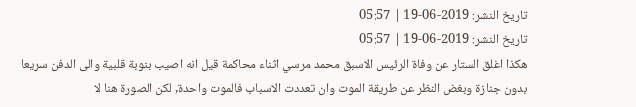تاريخ النشر: 2019-06-19 | 05:57
تاريخ النشر: 2019-06-19 | 05:57
هكذا اغلق الستار عن وفاة الرئيس الاسبق محمد مرسي اثناء محاكمة قيل انه اصيب بنوبة قلبية والى الدفن سريعا بدون جنازة وبغض النظر عن طريقة الموت وان تعددت الاسباب فالموت واحدة, لكن الصورة هنا لا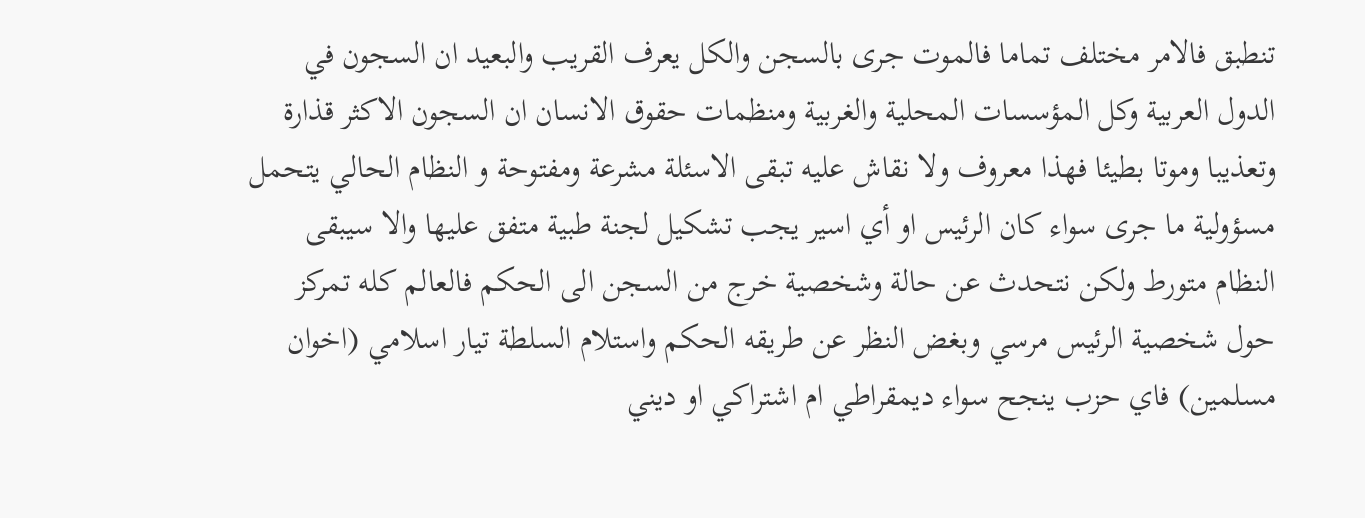تنطبق فالامر مختلف تماما فالموت جرى بالسجن والكل يعرف القريب والبعيد ان السجون في الدول العربية وكل المؤسسات المحلية والغربية ومنظمات حقوق الانسان ان السجون الاكثر قذارة وتعذيبا وموتا بطيئا فهذا معروف ولا نقاش عليه تبقى الاسئلة مشرعة ومفتوحة و النظام الحالي يتحمل مسؤولية ما جرى سواء كان الرئيس او أي اسير يجب تشكيل لجنة طبية متفق عليها والا سيبقى النظام متورط ولكن نتحدث عن حالة وشخصية خرج من السجن الى الحكم فالعالم كله تمركز حول شخصية الرئيس مرسي وبغض النظر عن طريقه الحكم واستلام السلطة تيار اسلامي (اخوان مسلمين) فاي حزب ينجح سواء ديمقراطي ام اشتراكي او ديني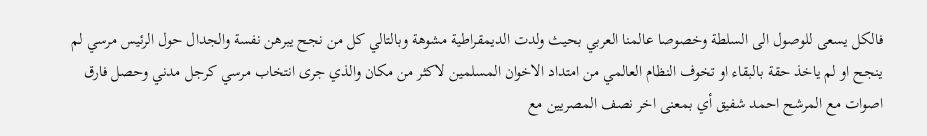فالكل يسعى للوصول الى السلطة وخصوصا عالمنا العربي بحيث ولدت الديمقراطية مشوهة وبالتالي كل من نجح يبرهن نفسة والجدال حول الرئيس مرسي لم ينجح او لم ياخذ حقة بالبقاء او تخوف النظام العالمي من امتداد الاخوان المسلمين لاكثر من مكان والذي جرى انتخاب مرسي كرجل مدني وحصل فارق اصوات مع المرشح احمد شفيق أي بمعنى اخر نصف المصريين مع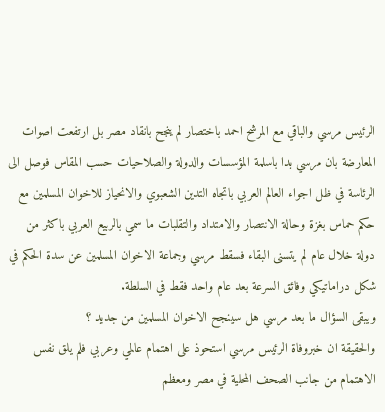الرئيس مرسي والباقي مع المرشح احمد باختصار لم ينجح بانقاد مصر بل ارتفعت اصوات المعارضة بان مرسي بدا باسلمة المؤسسات والدولة والصلاحيات حسب المقاس فوصل الى الرئاسة في ظل اجواء العالم العربي باتجاه التدين الشعبوي والانحياز للاخوان المسلمين مع حكم حماس بغزة وحالة الانتصار والامتداد والتقلبات ما سمي بالربيع العربي باكثر من دولة خلال عام لم يتسنى البقاء فسقط مرسي وجماعة الاخوان المسلمين عن سدة الحكم في شكل دراماتيكي وفائق السرعة بعد عام واحد فقط في السلطة.
ويبقى السؤال ما بعد مرسي هل سينجح الاخوان المسلمين من جديد ؟
والحقيقة ان خبروفاة الرئيس مرسي استحوذ على اهتمام عالمي وعربي فلم يلق نفس الاهتمام من جانب الصحف المحلية في مصر ومعظم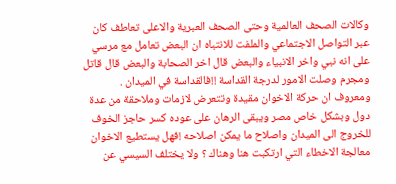وكالات الصحف العالمية وحتى الصحف العبرية والاعلى تعاطف كان عبر التواصل الاجتماعي والملفت للانتباه ان البعض تعامل مع مرسي على انه نبي واخر الانبياء والبعض قال اخر الصحابة والبعض قال قاتل ومجرم وصلت الامور لدرجة القداسة !!فالقداسة في الميدان .
ومعروف ان حركة الاخوان مقيدة وتتعرض لازمات وملاحقة من عدة دول وبشكل خاص مصر ويبقى الرهان على عوده كسر حاجز الخوف للخروج الى الميدان واصلاح ما يمكن اصلاحه !فهل يستطيع الاخوان معالجة الاخطاء التي ارتكبت هنا وهناك ؟ ولا يختلف السيسي عن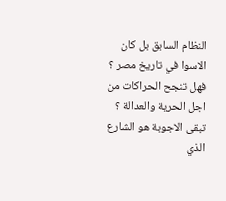النظام السابق بل كان الاسوا في تاريخ مصر ؟ فهل تنجح الحراكات من اجل الحرية والعدالة ؟ تبقى الاجوبة هو الشارع الذي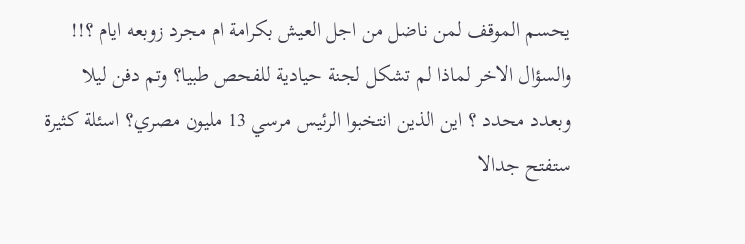يحسم الموقف لمن ناضل من اجل العيش بكرامة ام مجرد زوبعه ايام ؟!!
والسؤال الاخر لماذا لم تشكل لجنة حيادية للفحص طبيا؟ وتم دفن ليلا وبعدد محدد ؟ اين الذين انتخبوا الرئيس مرسي 13 مليون مصري؟ اسئلة كثيرة ستفتح جدالا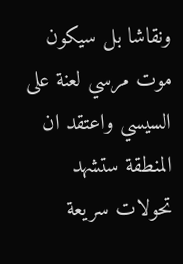ونقاشا بل سيكون موت مرسي لعنة على السيسي واعتقد ان المنطقة ستشهد تحولات سريعة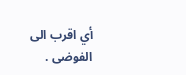أي اقرب الى الفوضى .